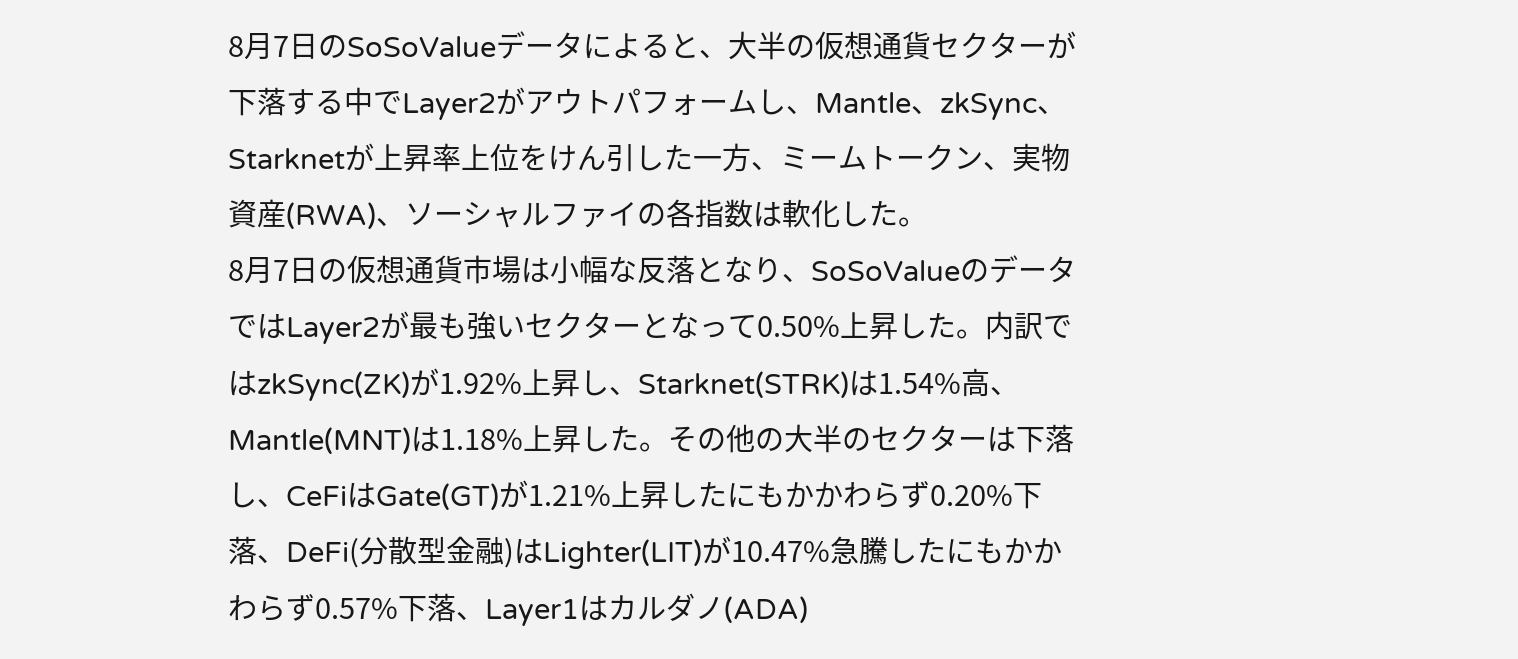8月7日のSoSoValueデータによると、大半の仮想通貨セクターが下落する中でLayer2がアウトパフォームし、Mantle、zkSync、Starknetが上昇率上位をけん引した一方、ミームトークン、実物資産(RWA)、ソーシャルファイの各指数は軟化した。
8月7日の仮想通貨市場は小幅な反落となり、SoSoValueのデータではLayer2が最も強いセクターとなって0.50%上昇した。内訳ではzkSync(ZK)が1.92%上昇し、Starknet(STRK)は1.54%高、Mantle(MNT)は1.18%上昇した。その他の大半のセクターは下落し、CeFiはGate(GT)が1.21%上昇したにもかかわらず0.20%下落、DeFi(分散型金融)はLighter(LIT)が10.47%急騰したにもかかわらず0.57%下落、Layer1はカルダノ(ADA)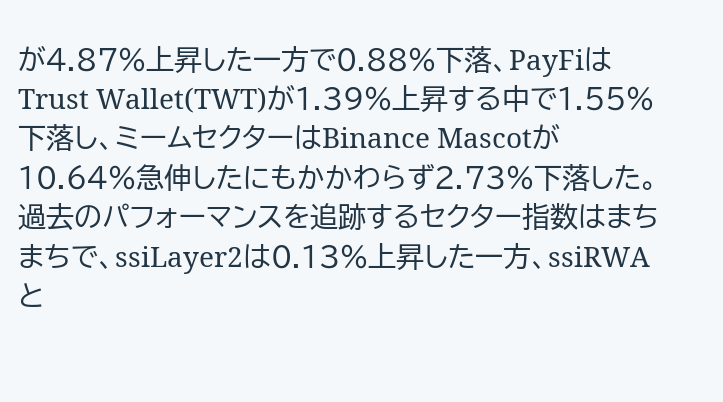が4.87%上昇した一方で0.88%下落、PayFiはTrust Wallet(TWT)が1.39%上昇する中で1.55%下落し、ミームセクターはBinance Mascotが10.64%急伸したにもかかわらず2.73%下落した。過去のパフォーマンスを追跡するセクター指数はまちまちで、ssiLayer2は0.13%上昇した一方、ssiRWAと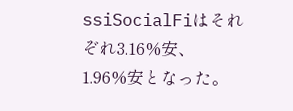ssiSocialFiはそれぞれ3.16%安、1.96%安となった。